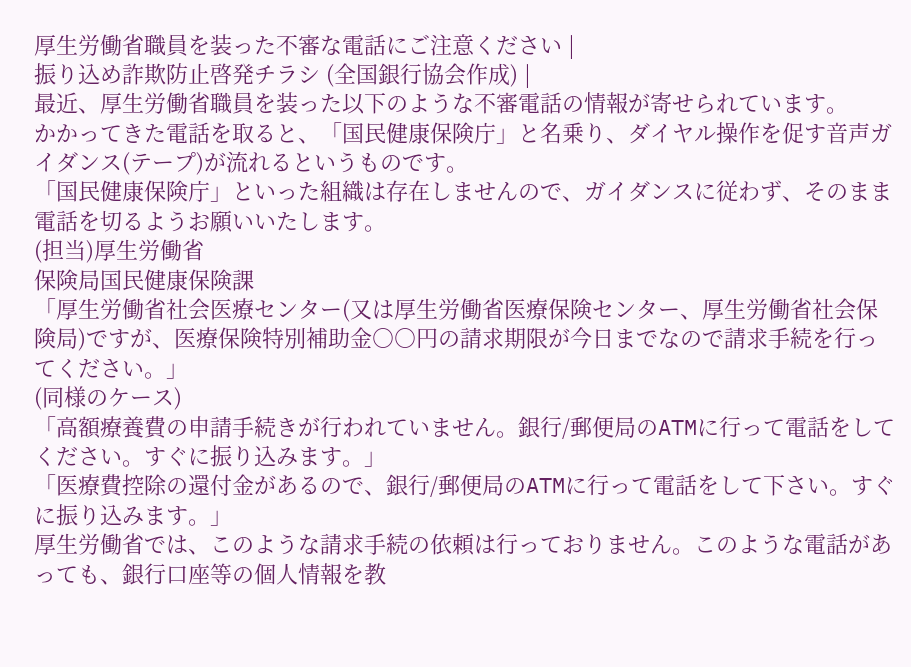厚生労働省職員を装った不審な電話にご注意ください |
振り込め詐欺防止啓発チラシ (全国銀行協会作成) |
最近、厚生労働省職員を装った以下のような不審電話の情報が寄せられています。
かかってきた電話を取ると、「国民健康保険庁」と名乗り、ダイヤル操作を促す音声ガイダンス(テープ)が流れるというものです。
「国民健康保険庁」といった組織は存在しませんので、ガイダンスに従わず、そのまま電話を切るようお願いいたします。
(担当)厚生労働省
保険局国民健康保険課
「厚生労働省社会医療センター(又は厚生労働省医療保険センター、厚生労働省社会保険局)ですが、医療保険特別補助金○○円の請求期限が今日までなので請求手続を行ってください。」
(同様のケース)
「高額療養費の申請手続きが行われていません。銀行/郵便局のATMに行って電話をしてください。すぐに振り込みます。」
「医療費控除の還付金があるので、銀行/郵便局のATMに行って電話をして下さい。すぐに振り込みます。」
厚生労働省では、このような請求手続の依頼は行っておりません。このような電話があっても、銀行口座等の個人情報を教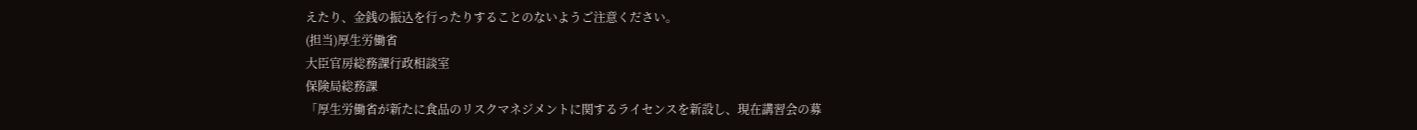えたり、金銭の振込を行ったりすることのないようご注意ください。
(担当)厚生労働省
大臣官房総務課行政相談室
保険局総務課
「厚生労働省が新たに食品のリスクマネジメントに関するライセンスを新設し、現在講習会の募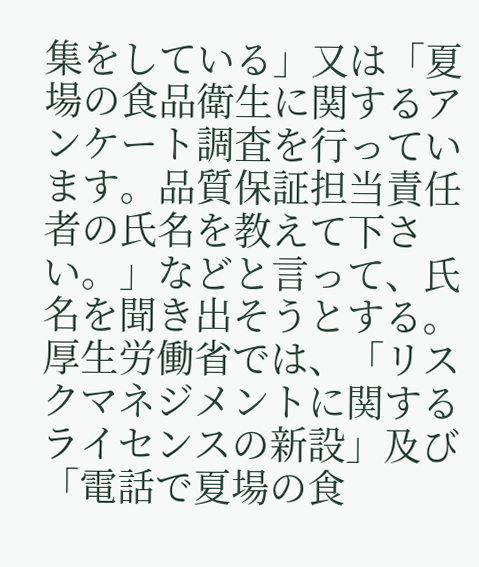集をしている」又は「夏場の食品衛生に関するアンケート調査を行っています。品質保証担当責任者の氏名を教えて下さい。」などと言って、氏名を聞き出そうとする。
厚生労働省では、「リスクマネジメントに関するライセンスの新設」及び「電話で夏場の食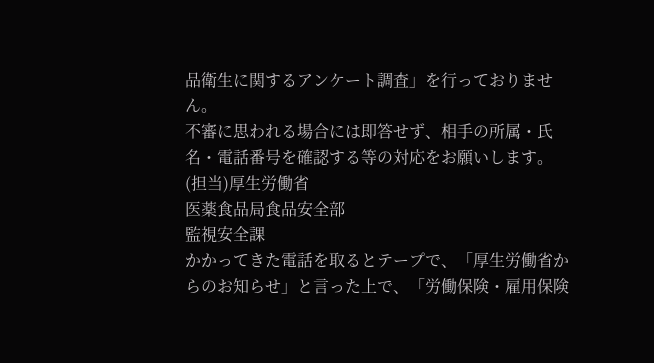品衛生に関するアンケート調査」を行っておりません。
不審に思われる場合には即答せず、相手の所属・氏名・電話番号を確認する等の対応をお願いします。
(担当)厚生労働省
医薬食品局食品安全部
監視安全課
かかってきた電話を取るとテープで、「厚生労働省からのお知らせ」と言った上で、「労働保険・雇用保険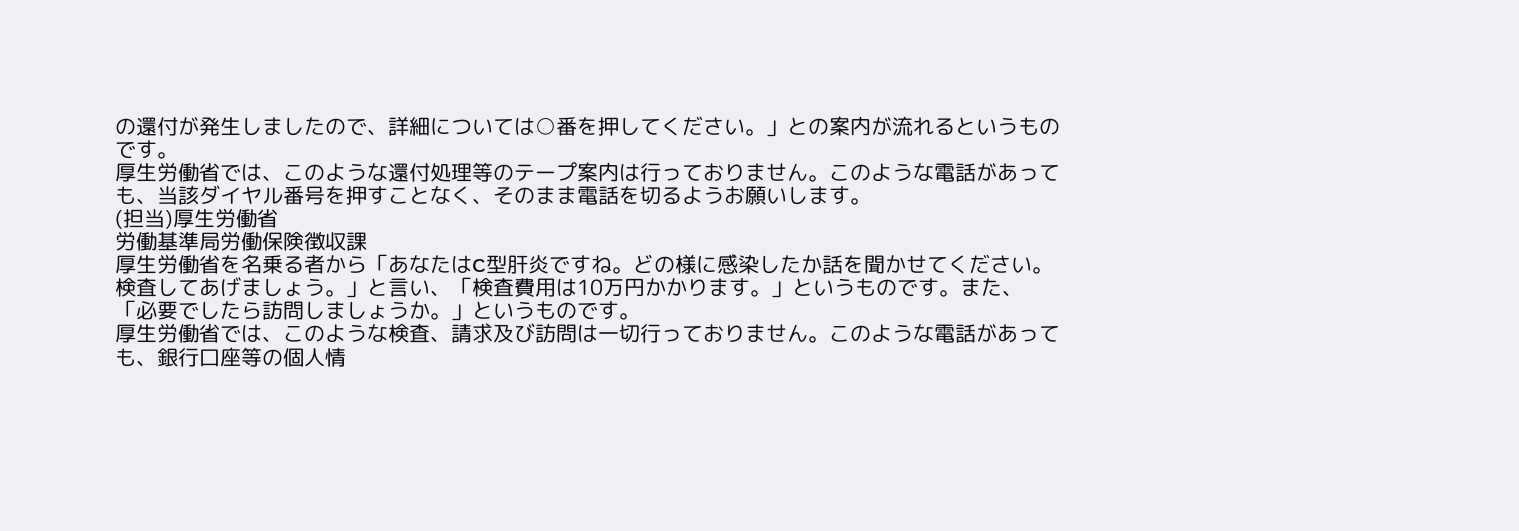の還付が発生しましたので、詳細については○番を押してください。」との案内が流れるというものです。
厚生労働省では、このような還付処理等のテープ案内は行っておりません。このような電話があっても、当該ダイヤル番号を押すことなく、そのまま電話を切るようお願いします。
(担当)厚生労働省
労働基準局労働保険徴収課
厚生労働省を名乗る者から「あなたはC型肝炎ですね。どの様に感染したか話を聞かせてください。検査してあげましょう。」と言い、「検査費用は10万円かかります。」というものです。また、「必要でしたら訪問しましょうか。」というものです。
厚生労働省では、このような検査、請求及び訪問は一切行っておりません。このような電話があっても、銀行口座等の個人情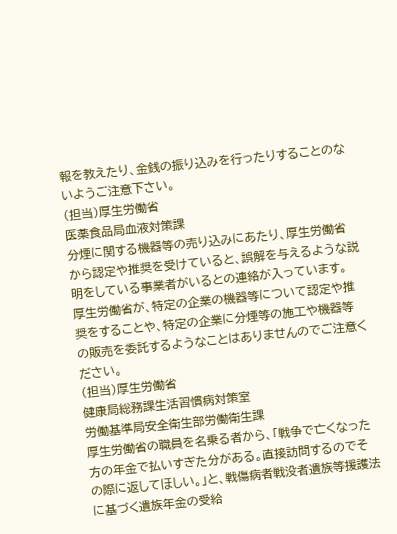報を教えたり、金銭の振り込みを行ったりすることのないようご注意下さい。
(担当)厚生労働省
医薬食品局血液対策課
分煙に関する機器等の売り込みにあたり、厚生労働省から認定や推奨を受けていると、誤解を与えるような説明をしている事業者がいるとの連絡が入っています。
厚生労働省が、特定の企業の機器等について認定や推奨をすることや、特定の企業に分煙等の施工や機器等の販売を委託するようなことはありませんのでご注意ください。
(担当)厚生労働省
健康局総務課生活習慣病対策室
労働基準局安全衛生部労働衛生課
厚生労働省の職員を名乗る者から、「戦争で亡くなった方の年金で払いすぎた分がある。直接訪問するのでその際に返してほしい。」と、戦傷病者戦没者遺族等援護法に基づく遺族年金の受給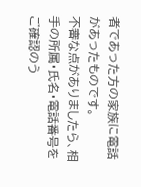者であった方の家族に電話があったものです。
不審な点がありましたら、相手の所属・氏名・電話番号をご確認のう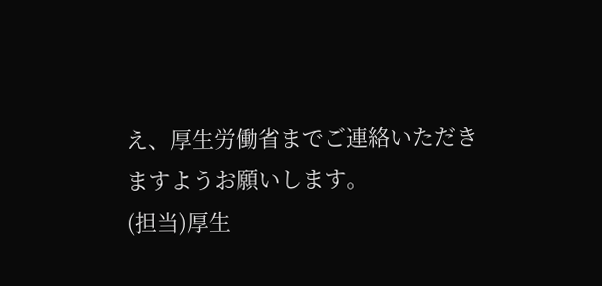え、厚生労働省までご連絡いただきますようお願いします。
(担当)厚生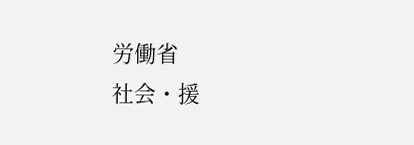労働省
社会・援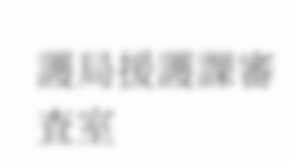護局援護課審査室